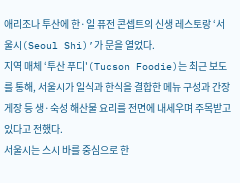애리조나 투산에 한·일 퓨전 콘셉트의 신생 레스토랑 ‘서울시(Seoul Shi)’가 문을 열었다.
지역 매체 ‘투산 푸디'(Tucson Foodie)는 최근 보도를 통해, 서울시가 일식과 한식을 결합한 메뉴 구성과 간장게장 등 생·숙성 해산물 요리를 전면에 내세우며 주목받고 있다고 전했다.
서울시는 스시 바를 중심으로 한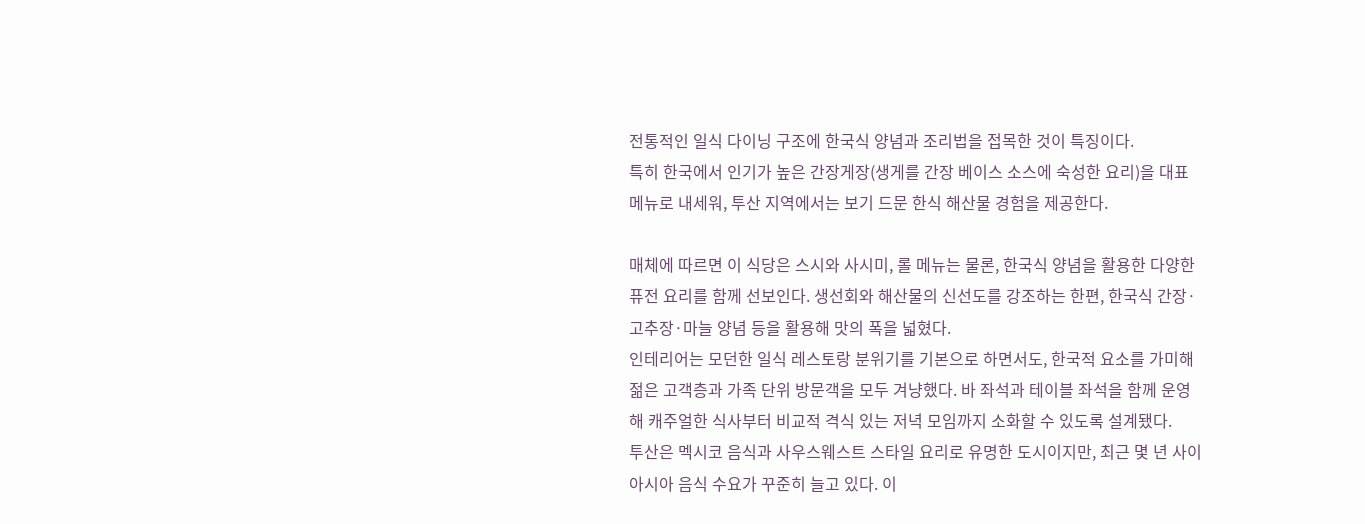전통적인 일식 다이닝 구조에 한국식 양념과 조리법을 접목한 것이 특징이다.
특히 한국에서 인기가 높은 간장게장(생게를 간장 베이스 소스에 숙성한 요리)을 대표 메뉴로 내세워, 투산 지역에서는 보기 드문 한식 해산물 경험을 제공한다.

매체에 따르면 이 식당은 스시와 사시미, 롤 메뉴는 물론, 한국식 양념을 활용한 다양한 퓨전 요리를 함께 선보인다. 생선회와 해산물의 신선도를 강조하는 한편, 한국식 간장·고추장·마늘 양념 등을 활용해 맛의 폭을 넓혔다.
인테리어는 모던한 일식 레스토랑 분위기를 기본으로 하면서도, 한국적 요소를 가미해 젊은 고객층과 가족 단위 방문객을 모두 겨냥했다. 바 좌석과 테이블 좌석을 함께 운영해 캐주얼한 식사부터 비교적 격식 있는 저녁 모임까지 소화할 수 있도록 설계됐다.
투산은 멕시코 음식과 사우스웨스트 스타일 요리로 유명한 도시이지만, 최근 몇 년 사이 아시아 음식 수요가 꾸준히 늘고 있다. 이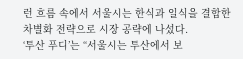런 흐름 속에서 서울시는 한식과 일식을 결합한 차별화 전략으로 시장 공략에 나섰다.
‘투산 푸디’는 “서울시는 투산에서 보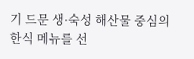기 드문 생·숙성 해산물 중심의 한식 메뉴를 선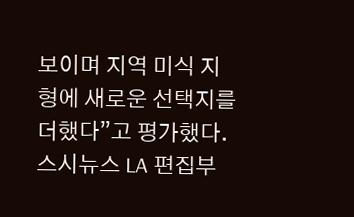보이며 지역 미식 지형에 새로운 선택지를 더했다”고 평가했다.
스시뉴스 LA 편집부